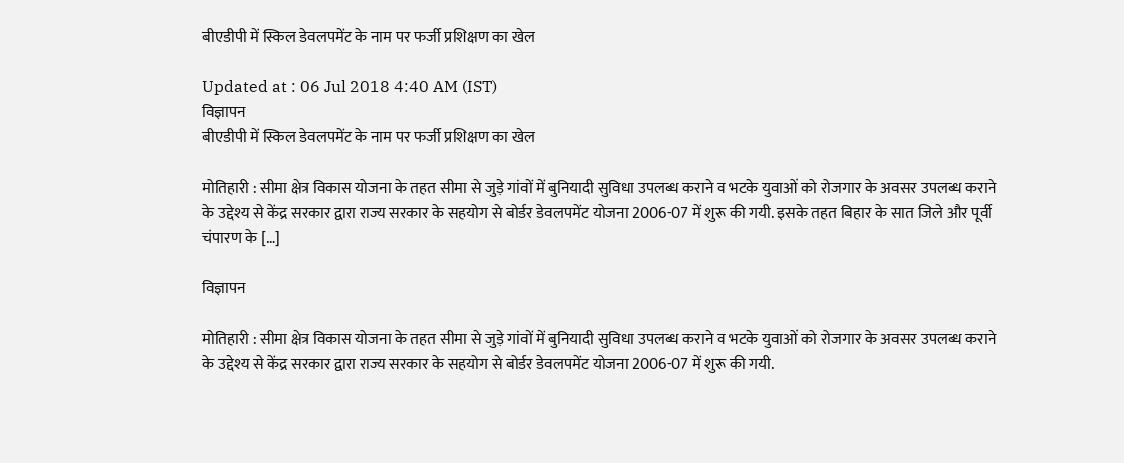बीएडीपी में स्किल डेवलपमेंट के नाम पर फर्जी प्रशिक्षण का खेल

Updated at : 06 Jul 2018 4:40 AM (IST)
विज्ञापन
बीएडीपी में स्किल डेवलपमेंट के नाम पर फर्जी प्रशिक्षण का खेल

मोतिहारी : सीमा क्षेत्र विकास योजना के तहत सीमा से जुड़े गांवों में बुनियादी सुविधा उपलब्ध कराने व भटके युवाओं को रोजगार के अवसर उपलब्ध कराने के उद्देश्य से केंद्र सरकार द्वारा राज्य सरकार के सहयोग से बोर्डर डेवलपमेंट योजना 2006-07 में शुरू की गयी. इसके तहत बिहार के सात जिले और पूर्वी चंपारण के […]

विज्ञापन

मोतिहारी : सीमा क्षेत्र विकास योजना के तहत सीमा से जुड़े गांवों में बुनियादी सुविधा उपलब्ध कराने व भटके युवाओं को रोजगार के अवसर उपलब्ध कराने के उद्देश्य से केंद्र सरकार द्वारा राज्य सरकार के सहयोग से बोर्डर डेवलपमेंट योजना 2006-07 में शुरू की गयी.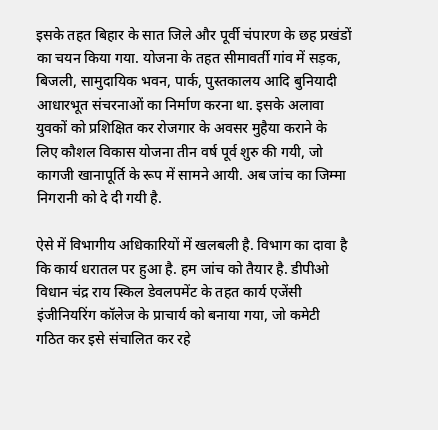इसके तहत बिहार के सात जिले और पूर्वी चंपारण के छह प्रखंडों का चयन किया गया. योजना के तहत सीमावर्ती गांव में सड़क, बिजली, सामुदायिक भवन, पार्क, पुस्तकालय आदि बुनियादी आधारभूत संचरनाओं का निर्माण करना था. इसके अलावा युवकों को प्रशिक्षित कर रोजगार के अवसर मुहैया कराने के लिए कौशल विकास योजना तीन वर्ष पूर्व शुरु की गयी, जो कागजी खानापूर्ति के रूप में सामने आयी. अब जांच का जिम्मा निगरानी को दे दी गयी है.

ऐसे में विभागीय अधिकारियों में खलबली है. विभाग का दावा है कि कार्य धरातल पर हुआ है. हम जांच को तैयार है. डीपीओ विधान चंद्र राय स्किल डेवलपमेंट के तहत कार्य एजेंसी इंजीनियरिंग कॉलेज के प्राचार्य को बनाया गया, जो कमेटी गठित कर इसे संचालित कर रहे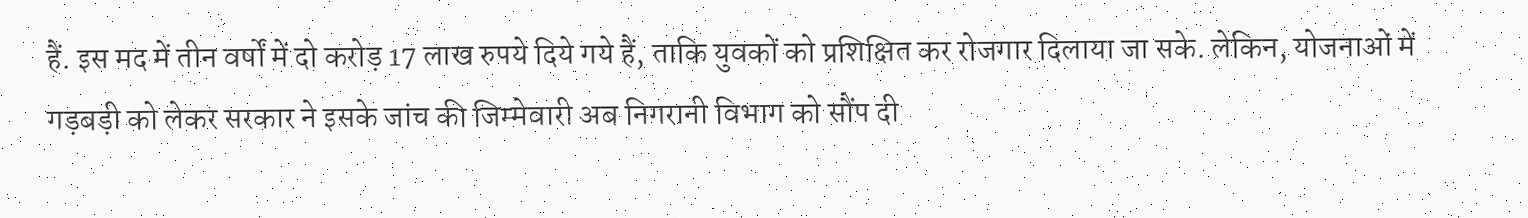हैं. इस मद में तीन वर्षों में दो करोड़ 17 लाख रुपये दिये गये हैं, ताकि युवकों को प्रशिक्षित कर रोजगार दिलाया जा सके. लेकिन, योजनाओं में गड़बड़ी को लेकर सरकार ने इसके जांच की जिम्मेवारी अब निगरानी विभाग को सौंप दी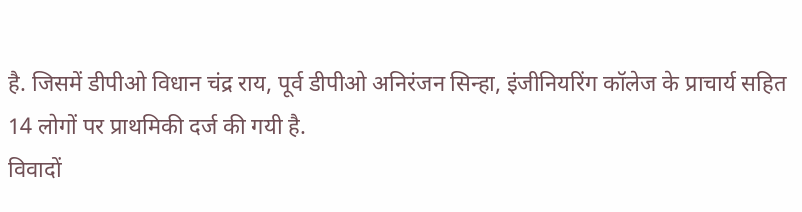है. जिसमें डीपीओ विधान चंद्र राय, पूर्व डीपीओ अनिरंजन सिन्हा, इंजीनियरिंग कॉलेज के प्राचार्य सहित 14 लोगों पर प्राथमिकी दर्ज की गयी है.
विवादों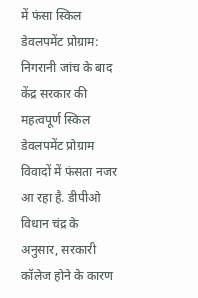में फंसा स्किल डेवलपमेंट प्रोग्राम: निगरानी जांच के बाद केंद्र सरकार की महत्वपूर्ण स्किल डेवलपमेंट प्रोग्राम विवादों में फंसता नजर आ रहा है. डीपीओ विधान चंद्र के अनुसार, सरकारी कॉलेज होने के कारण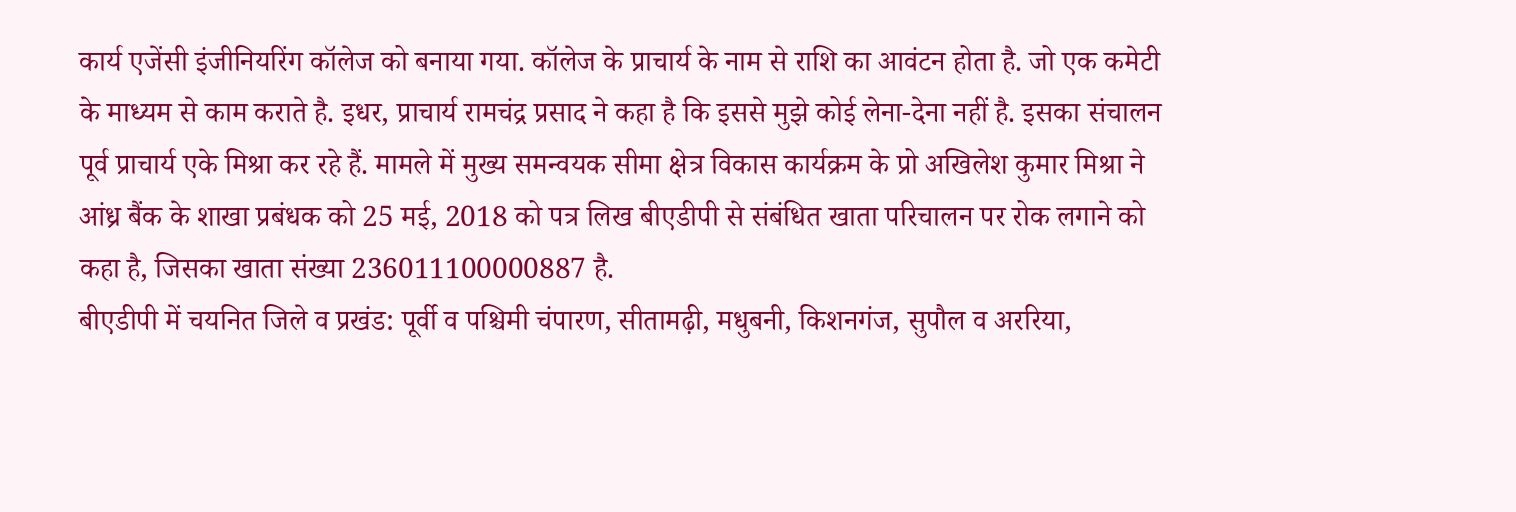कार्य एजेंसी इंजीनियरिंग कॉलेज को बनाया गया. कॉलेज के प्राचार्य के नाम से राशि का आवंटन होता है. जो एक कमेटी के माध्यम से काम कराते है. इधर, प्राचार्य रामचंद्र प्रसाद ने कहा है कि इससे मुझे कोई लेना-देना नहीं है. इसका संचालन पूर्व प्राचार्य एके मिश्रा कर रहे हैं. मामले में मुख्य समन्वयक सीमा क्षेत्र विकास कार्यक्रम के प्रो अखिलेश कुमार मिश्रा ने आंध्र बैंक के शाखा प्रबंधक को 25 मई, 2018 को पत्र लिख बीएडीपी से संबंधित खाता परिचालन पर रोक लगाने को कहा है, जिसका खाता संख्या 236011100000887 है.
बीएडीपी में चयनित जिले व प्रखंड: पूर्वी व पश्चिमी चंपारण, सीतामढ़ी, मधुबनी, किशनगंज, सुपौल व अररिया,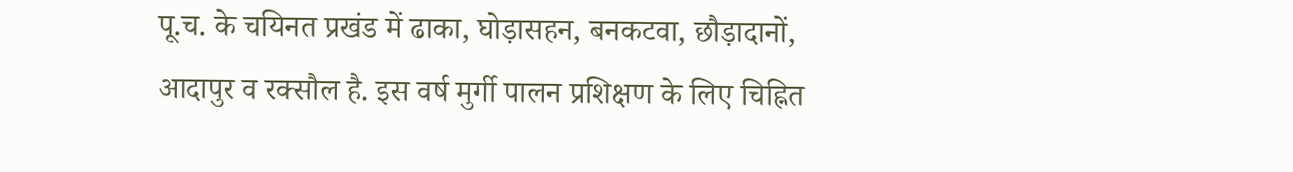पू.च. के चयिनत प्रखंड में ढाका, घोड़ासहन, बनकटवा, छौड़ादानों, आदापुर व रक्सौल है. इस वर्ष मुर्गी पालन प्रशिक्षण के लिए चिह्नित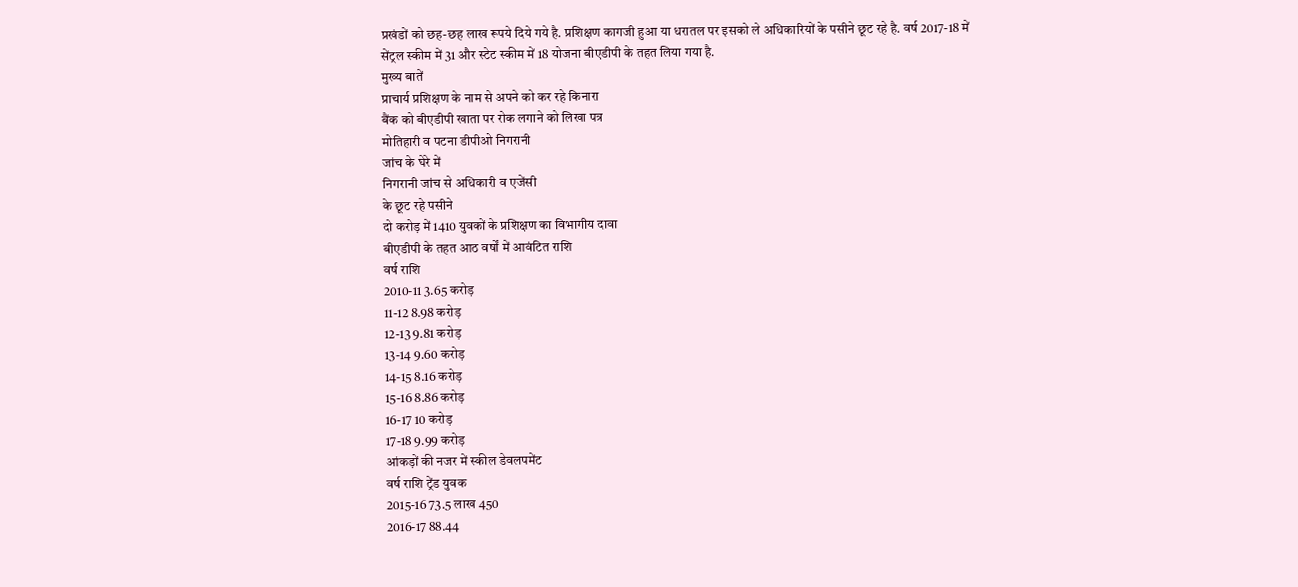प्रखंडों को छह-छह लाख रूपये दिये गये है. प्रशिक्षण कागजी हुआ या धरातल पर इसको ले अधिकारियों के पसीने छूट रहे है. वर्ष 2017-18 में सेंट्रल स्कीम में 31 और स्टेट स्कीम में 18 योजना बीएडीपी के तहत लिया गया है.
मुख्य बातें
प्राचार्य प्रशिक्षण के नाम से अपने को कर रहे किनारा
बैंक को बीएडीपी खाता पर रोक लगाने को लिखा पत्र
मोतिहारी व पटना डीपीओ निगरानी
जांच के घेरे में
निगरानी जांच से अधिकारी व एजेंसी
के छूट रहे पसीने
दो करोड़ में 1410 युवकों के प्रशिक्षण का विभागीय दावा
बीएडीपी के तहत आठ वर्षों में आवंटित राशि
वर्ष राशि
2010-11 3.65 करोड़
11-12 8.98 करोड़
12-13 9.81 करोड़
13-14 9.60 करोड़
14-15 8.16 करोड़
15-16 8.86 करोड़
16-17 10 करोड़
17-18 9.99 करोड़
आंकड़ों की नजर में स्कील डेवलपमेंट
वर्ष राशि ट्रेंड युवक
2015-16 73.5 लाख 450
2016-17 88.44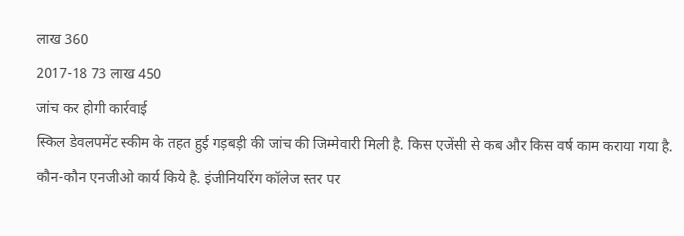लाख 360
2017-18 73 लाख 450
जांच कर होगी कार्रवाई
स्किल डेवलपमेंट स्कीम के तहत हुई गड़बड़ी की जांच की जिम्मेवारी मिली है. किस एजेंसी से कब और किस वर्ष काम कराया गया है. कौन-कौन एनजीओ कार्य किये है. इंजीनियरिंग कॉलेज स्तर पर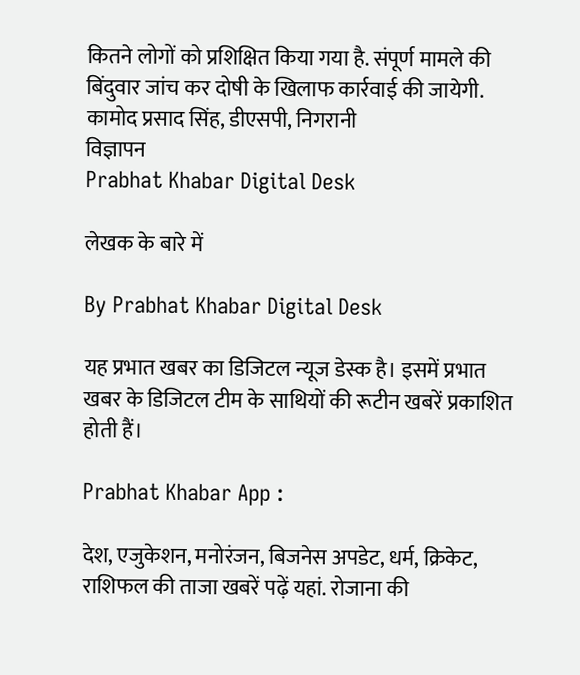कितने लोगों को प्रशिक्षित किया गया है. संपूर्ण मामले की बिंदुवार जांच कर दोषी के खिलाफ कार्रवाई की जायेगी.
कामोद प्रसाद सिंह, डीएसपी, निगरानी
विज्ञापन
Prabhat Khabar Digital Desk

लेखक के बारे में

By Prabhat Khabar Digital Desk

यह प्रभात खबर का डिजिटल न्यूज डेस्क है। इसमें प्रभात खबर के डिजिटल टीम के साथियों की रूटीन खबरें प्रकाशित होती हैं।

Prabhat Khabar App :

देश, एजुकेशन, मनोरंजन, बिजनेस अपडेट, धर्म, क्रिकेट, राशिफल की ताजा खबरें पढ़ें यहां. रोजाना की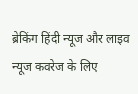ब्रेकिंग हिंदी न्यूज और लाइव न्यूज कवरेज के लिए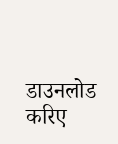डाउनलोड करिए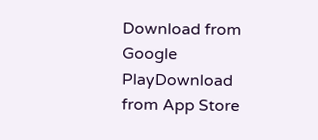Download from Google PlayDownload from App Store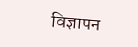विज्ञापन